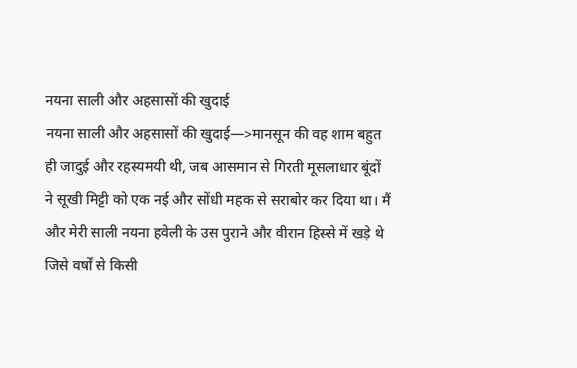नयना साली और अहसासों की खुदाई
नयना साली और अहसासों की खुदाई—>मानसून की वह शाम बहुत ही जादुई और रहस्यमयी थी, जब आसमान से गिरती मूसलाधार बूंदों ने सूखी मिट्टी को एक नई और सोंधी महक से सराबोर कर दिया था। मैं और मेरी साली नयना हवेली के उस पुराने और वीरान हिस्से में खड़े थे जिसे वर्षों से किसी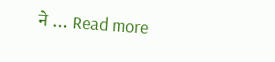ने … Read more